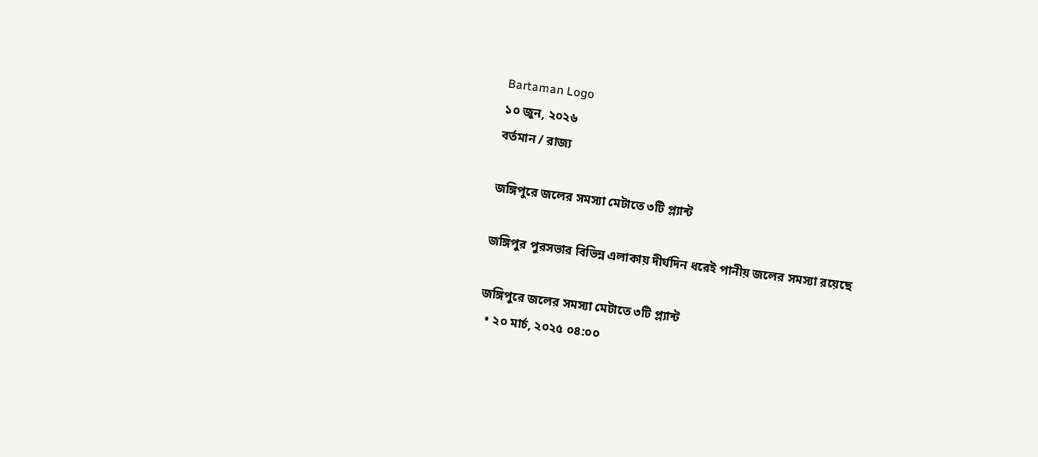Bartaman Logo
১০ জুন, ২০২৬
বর্তমান / রাজ্য

জঙ্গিপুরে জলের সমস্যা মেটাতে ৩টি প্ল্যান্ট

জঙ্গিপুর পুরসভার বিভিন্ন এলাকায় দীর্ঘদিন ধরেই পানীয় জলের সমস্যা রয়েছে

জঙ্গিপুরে জলের সমস্যা মেটাতে ৩টি প্ল্যান্ট
  • ২০ মার্চ, ২০২৫ ০৪:০০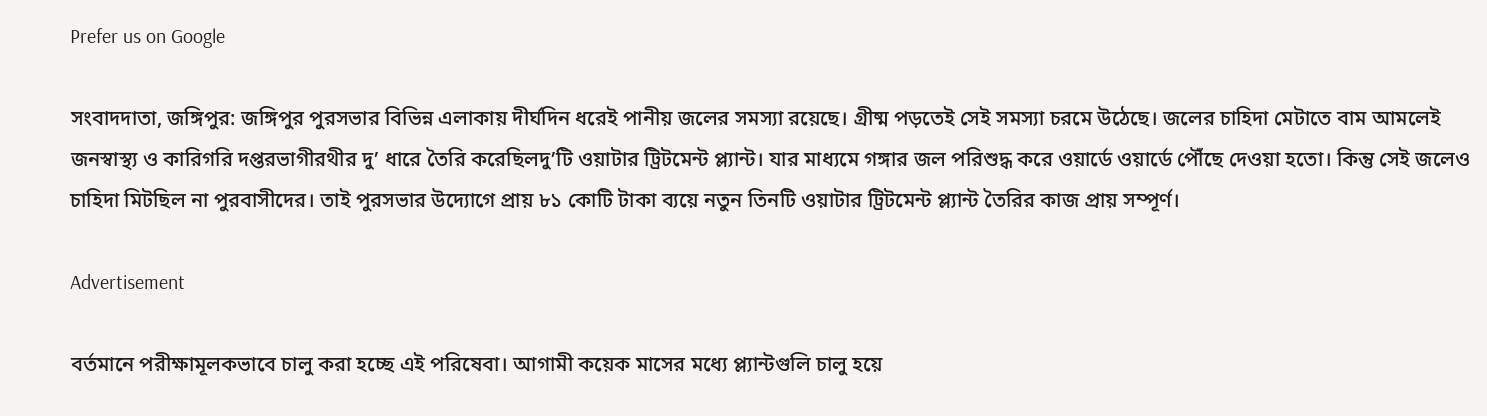Prefer us on Google

সংবাদদাতা, জঙ্গিপুর: জঙ্গিপুর পুরসভার বিভিন্ন এলাকায় দীর্ঘদিন ধরেই পানীয় জলের সমস্যা রয়েছে। গ্রীষ্ম পড়তেই সেই সমস্যা চরমে উঠেছে। জলের চাহিদা মেটাতে বাম আমলেই জনস্বাস্থ্য ও কারিগরি দপ্তরভাগীরথীর দু’ ধারে তৈরি করেছিলদু’টি ওয়াটার ট্রিটমেন্ট প্ল্যান্ট। যার মাধ্যমে গঙ্গার জল পরিশুদ্ধ করে ওয়ার্ডে ওয়ার্ডে পৌঁছে দেওয়া হতো। কিন্তু সেই জলেও চাহিদা মিটছিল না পুরবাসীদের। তাই পুরসভার উদ্যোগে প্রায় ৮১ কোটি টাকা ব্যয়ে নতুন তিনটি ওয়াটার ট্রিটমেন্ট প্ল্যান্ট তৈরির কাজ প্রায় সম্পূর্ণ।

Advertisement

বর্তমানে পরীক্ষামূলকভাবে চালু করা হচ্ছে এই পরিষেবা। আগামী কয়েক মাসের মধ্যে প্ল্যান্টগুলি চালু হয়ে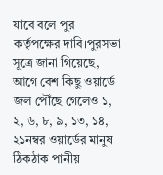যাবে বলে পুর কর্তৃপক্ষের দাবি।পুরসভা সূত্রে জানা গিয়েছে, আগে বেশ কিছু ওয়ার্ডে জল পৌঁছে গেলেও ১, ২, ৬, ৮, ৯, ১৩, ১৪, ২১নম্বর ওয়ার্ডের মানুষ ঠিকঠাক পানীয়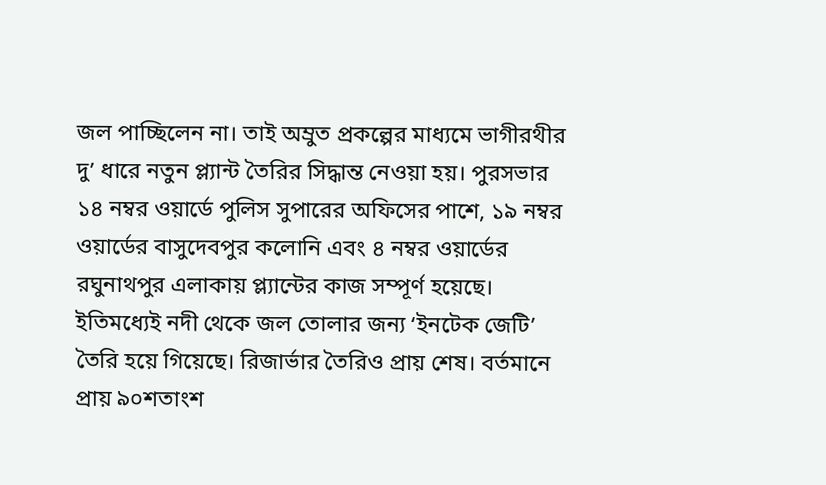জল পাচ্ছিলেন না। তাই অম্রুত প্রকল্পের মাধ্যমে ভাগীরথীর দু’ ধারে নতুন প্ল্যান্ট তৈরির সিদ্ধান্ত নেওয়া হয়। পুরসভার ১৪ নম্বর ওয়ার্ডে পুলিস সুপারের অফিসের পাশে, ১৯ নম্বর ওয়ার্ডের বাসুদেবপুর কলোনি এবং ৪ নম্বর ওয়ার্ডের রঘুনাথপুর এলাকায় প্ল্যান্টের কাজ সম্পূর্ণ হয়েছে। ইতিমধ্যেই নদী থেকে জল তোলার জন্য ‘ইনটেক জেটি’ তৈরি হয়ে গিয়েছে। রিজার্ভার তৈরিও প্রায় শেষ। বর্তমানে প্রায় ৯০শতাংশ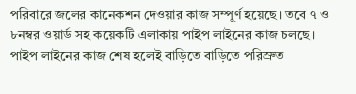পরিবারে জলের কানেকশন দেওয়ার কাজ সম্পূর্ণ হয়েছে। তবে ৭ ও ৮নম্বর ওয়ার্ড সহ কয়েকটি এলাকায় পাইপ লাইনের কাজ চলছে। পাইপ লাইনের কাজ শেষ হলেই বাড়িতে বাড়িতে পরিস্রুত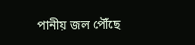পানীয় জল পৌঁছে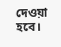দেওয়া হবে।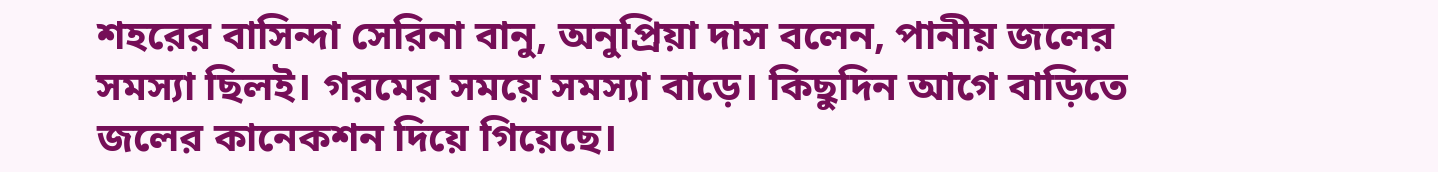শহরের বাসিন্দা সেরিনা বানু, অনুপ্রিয়া দাস বলেন, পানীয় জলের সমস্যা ছিলই। গরমের সময়ে সমস্যা বাড়ে। কিছুদিন আগে বাড়িতে জলের কানেকশন দিয়ে গিয়েছে।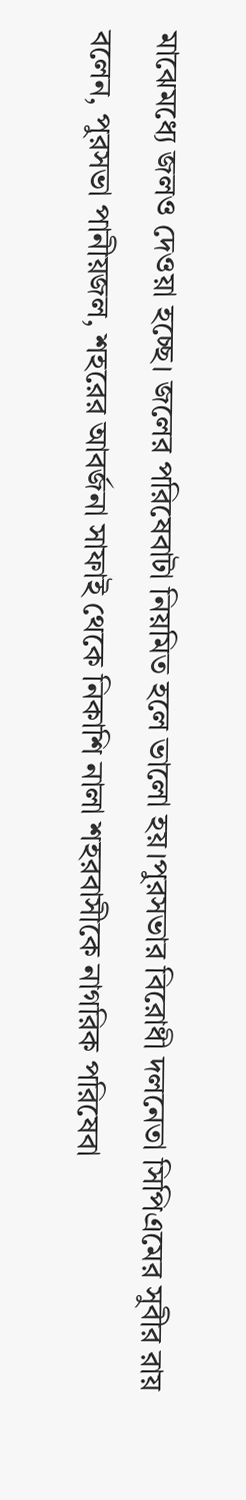মাঝেমধ্যে জলও দেওয়া হচ্ছে। জলের পরিষেবাটা নিয়মিত হলে ভালো হয়।পুরসভার বিরোধী দলনেতা সিপিএমের সুবীর রায় বলেন, পুরসভা পানীয়জল, শহরের আবর্জনা সাফাই থেকে নিকাশি নালা শহরবাসীকে নাগরিক পরিষেবা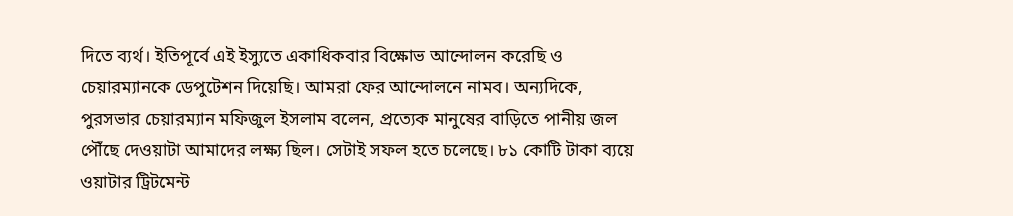দিতে ব্যর্থ। ইতিপূর্বে এই ইস্যুতে একাধিকবার বিক্ষোভ আন্দোলন করেছি ও চেয়ারম্যানকে ডেপুটেশন দিয়েছি। আমরা ফের আন্দোলনে নামব। অন্যদিকে, পুরসভার চেয়ারম্যান মফিজুল ইসলাম বলেন, প্রত্যেক মানুষের বাড়িতে পানীয় জল পৌঁছে দেওয়াটা আমাদের লক্ষ্য ছিল। সেটাই সফল হতে চলেছে। ৮১ কোটি টাকা ব্যয়ে ওয়াটার ট্রিটমেন্ট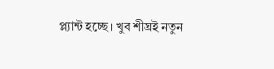প্ল্যান্ট হচ্ছে। খুব শীঘ্রই নতুন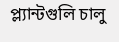প্ল্যান্টগুলি চালু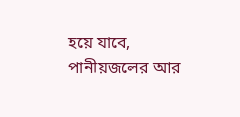হয়ে যাবে, পানীয়জলের আর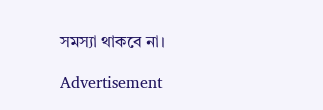সমস্যা থাকবে না।

Advertisement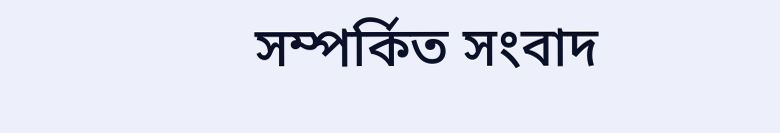সম্পর্কিত সংবাদ